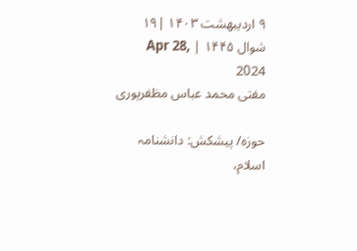۹ اردیبهشت ۱۴۰۳ |۱۹ شوال ۱۴۴۵ | Apr 28, 2024
مفتی محمد عباس مظفرپوری

حوزہ/ پیشکش: دانشنامہ اسلام،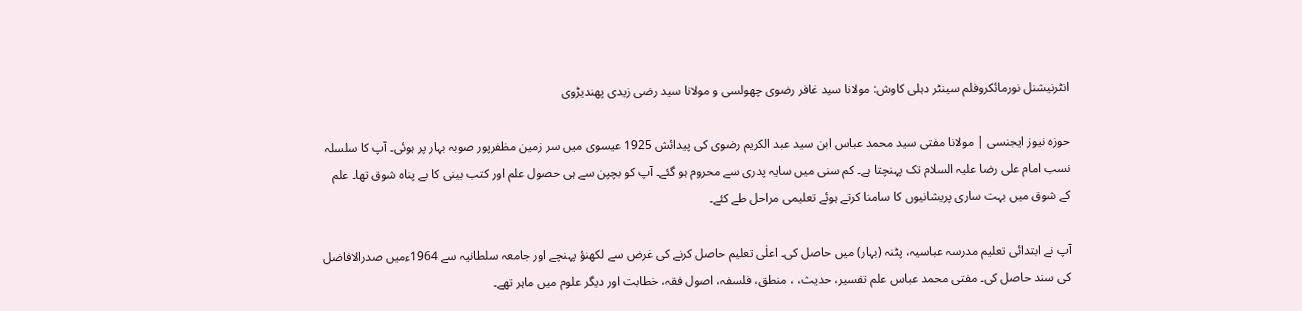انٹرنیشنل نورمائکروفلم سینٹر دہلی کاوش: مولانا سید غافر رضوی چھولسی و مولانا سید رضی زیدی پھندیڑوی

حوزہ نیوز ایجنسی | مولانا مفتی سید محمد عباس ابن سید عبد الکریم رضوی کی پیدائش 1925 عیسوی میں سر زمین مظفرپور صوبہ بہار پر ہوئی۔ آپ کا سلسلہ نسب امام علی رضا علیہ السلام تک پہنچتا ہے۔ کم سنی میں سایہ پدری سے محروم ہو گئے۔ آپ کو بچپن سے ہی حصول علم اور کتب بینی کا بے پناہ شوق تھا۔ علم کے شوق میں بہت ساری پریشانیوں کا سامنا کرتے ہوئے تعلیمی مراحل طے کئے۔

آپ نے ابتدائی تعلیم مدرسہ عباسیہ، پٹنہ (بہار) میں حاصل کی۔ اعلٰی تعلیم حاصل کرنے کی غرض سے لکھنؤ پہنچے اور جامعہ سلطانیہ سے 1964ءمیں صدرالافاضل کی سند حاصل کی۔ مفتی محمد عباس علم تفسیر، حدیث، ، منطق، فلسفہ، اصول فقہ، خطابت اور دیگر علوم میں ماہر تھے۔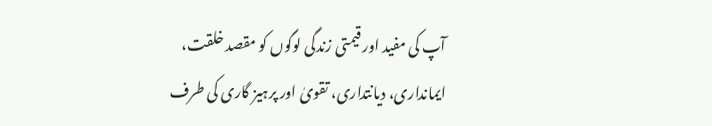آپ کی مفید اور قیمتی زندگی لوگوں کو مقصد خلقت، ایمانداری، دیانتداری، تقویٰ اور پرہیز گاری کی طرف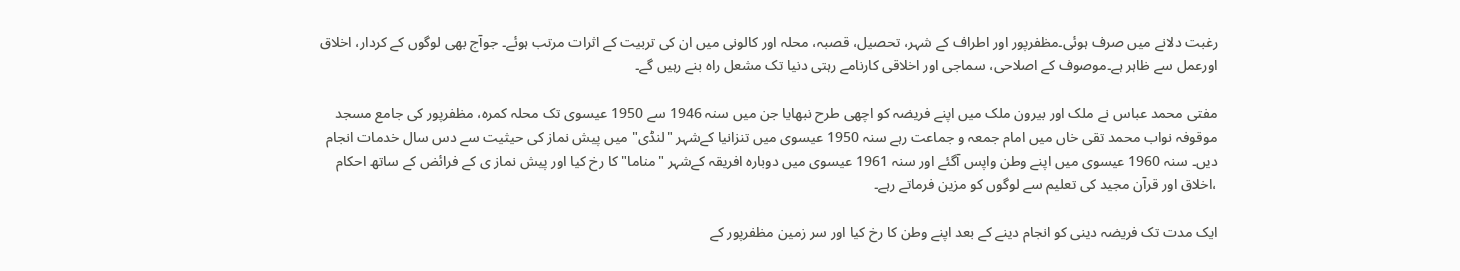رغبت دلانے میں صرف ہوئی۔مظفرپور اور اطراف کے شہر، تحصیل، قصبہ، محلہ اور کالونی میں ان کی تربیت کے اثرات مرتب ہوئے۔ جوآج بھی لوگوں کے کردار، اخلاق اورعمل سے ظاہر ہے۔موصوف کے اصلاحی، سماجی اور اخلاقی کارنامے رہتی دنیا تک مشعل راہ بنے رہیں گے۔

مفتی محمد عباس نے ملک اور بیرون ملک میں اپنے فریضہ کو اچھی طرح نبھایا جن میں سنہ 1946 سے 1950 عیسوی تک محلہ کمرہ، مظفرپور کی جامع مسجد موقوفہ نواب محمد تقی خاں میں امام جمعہ و جماعت رہے سنہ 1950 عیسوی میں تنزانیا کےشہر "لنڈی" میں پیش نماز کی حیثیت سے دس سال خدمات انجام دیں۔ سنہ 1960 عیسوی میں اپنے وطن واپس آگئے اور سنہ 1961 عیسوی میں دوبارہ افریقہ کےشہر "مناما" کا رخ کیا اور پیش نماز ی کے فرائض کے ساتھ احکام ،اخلاق اور قرآن مجید کی تعلیم سے لوگوں کو مزین فرماتے رہے۔

ایک مدت تک فریضہ دینی کو انجام دینے کے بعد اپنے وطن کا رخ کیا اور سر زمین مظفرپور کے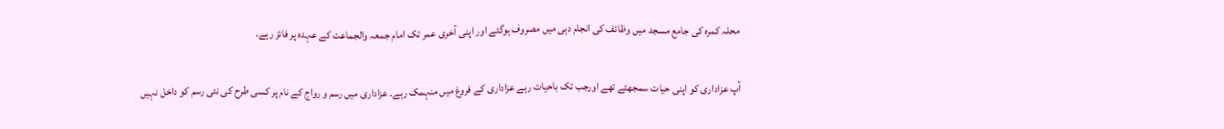محلہ کمرہ کی جامع مسجد میں وظائف کی انجام دہی میں مصروف ہوگئے اور اپنی آخری عمر تک امام جمعہ والجماعت کے عہدہ پر فائز رہے۔

آپ عزاداری کو اپنی حیات سمجھتے تھے اورجب تک باحیات رہے عزاداری کے فروغ میں منہمک رہے۔ عزاداری میں رسم و رواج کے نام پر کسی طرح کی نئی رسم کو داخل نہیں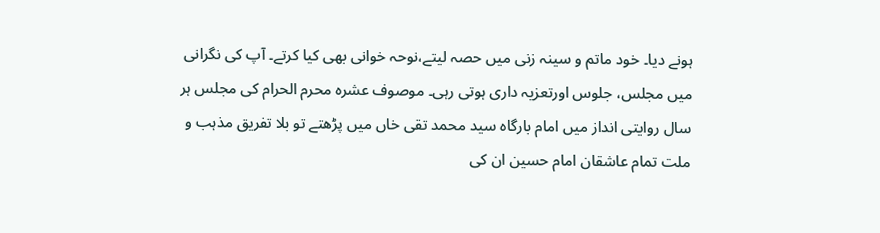ہونے دیا۔ خود ماتم و سینہ زنی میں حصہ لیتے،نوحہ خوانی بھی کیا کرتے۔ آپ کی نگرانی میں مجلس، جلوس اورتعزیہ داری ہوتی رہی۔ موصوف عشرہ محرم الحرام کی مجلس ہر سال روایتی انداز میں امام بارگاہ سید محمد تقی خاں میں پڑھتے تو بلا تفریق مذہب و ملت تمام عاشقان امام حسین ان کی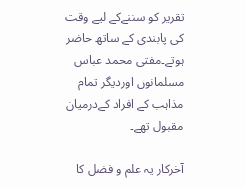تقریر کو سننےکے لیے وقت کی پابندی کے ساتھ حاضر ہوتے۔مفتی محمد عباس مسلمانوں اوردیگر تمام مذاہب کے افراد کےدرمیان مقبول تھے۔

آخرکار یہ علم و فضل کا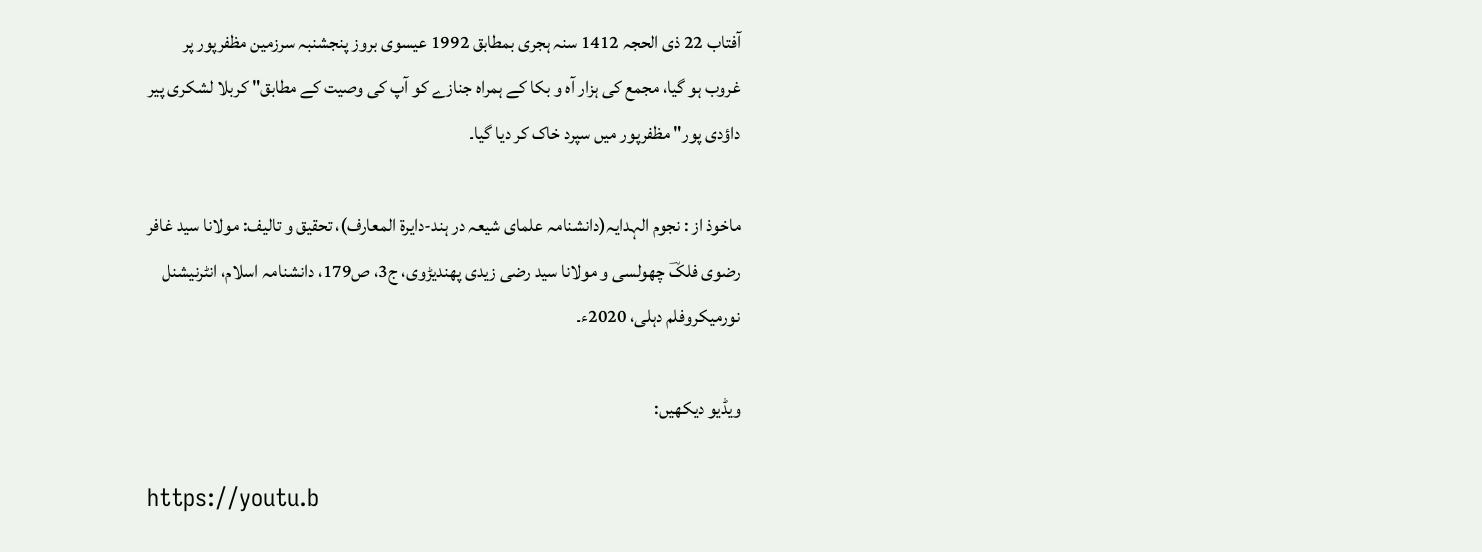آفتاب 22 ذی الحجہ 1412 سنہ ہجری بمطابق 1992 عیسوی بروز پنجشنبہ سرزمین مظفرپور پر غروب ہو گیا، مجمع کی ہزار آہ و بکا کے ہمراہ جنازے کو آپ کی وصیت کے مطابق" کربلا لشکری پیر داؤدی پور" مظفرپور میں سپرد خاک کر دیا گیا۔

ماخوذ از : نجوم الہدایہ(دانشنامہ علمای شیعہ در ہند-دایرۃ المعارف)، تحقیق و تالیف: مولانا سید غافر رضوی فلکؔ چھولسی و مولانا سید رضی زیدی پھندیڑوی، ج3، ص179، دانشنامہ اسلام، انٹرنیشنل نورمیکروفلم دہلی، 2020ء۔

ویڈیو دیکھیں:

https://youtu.b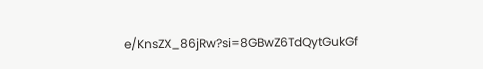e/KnsZX_86jRw?si=8GBwZ6TdQytGukGf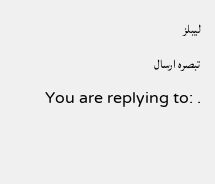لیبلز

تبصرہ ارسال

You are replying to: .